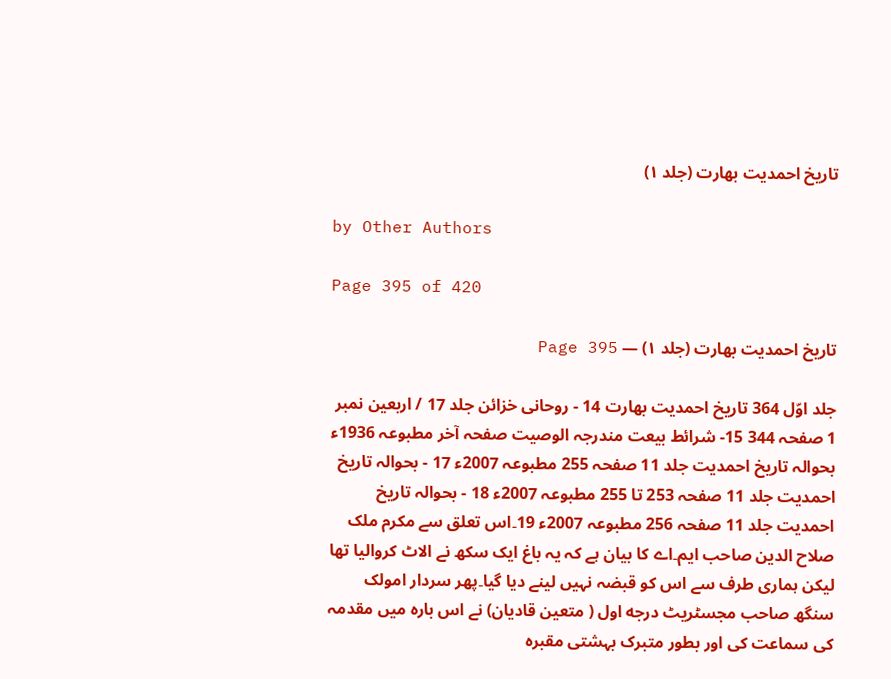تاریخ احمدیت بھارت (جلد ۱)

by Other Authors

Page 395 of 420

تاریخ احمدیت بھارت (جلد ۱) — Page 395

جلد اوّل 364 تاریخ احمدیت بھارت 14 - روحانی خزائن جلد 17 / اربعین نمبر 1 صفحہ 344 15- شرائط بیعت مندرجہ الوصیت صفحہ آخر مطبوعہ 1936ء بحوالہ تاریخ احمدیت جلد 11 صفحہ 255 مطبوعہ 2007ء 17 - بحوالہ تاریخ احمدیت جلد 11 صفحہ 253 تا 255 مطبوعہ 2007ء 18 - بحوالہ تاریخ احمدیت جلد 11 صفحہ 256 مطبوعہ 2007ء 19۔اس تعلق سے مکرم ملک صلاح الدین صاحب ایم۔اے کا بیان ہے کہ یہ باغ ایک سکھ نے الاٹ کروالیا تھا لیکن ہماری طرف سے اس کو قبضہ نہیں لینے دیا گیا۔پھر سردار امولک سنگھ صاحب مجسٹریٹ درجه اول ( متعین قادیان) نے اس بارہ میں مقدمہ کی سماعت کی اور بطور متبرک بہشتی مقبرہ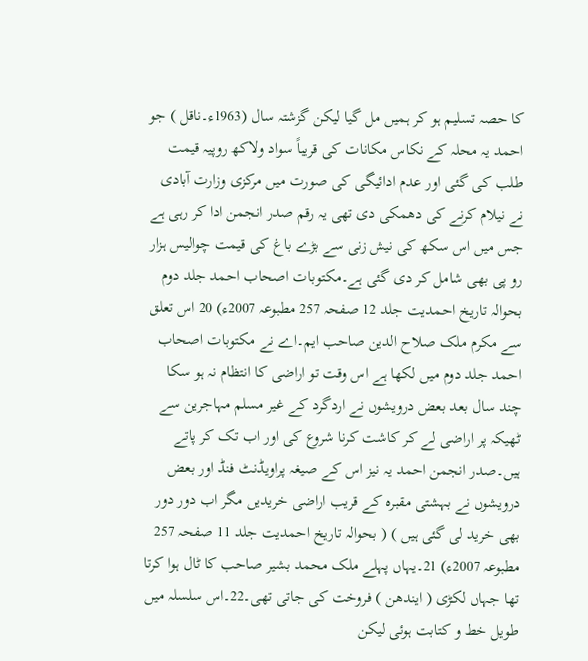کا حصہ تسلیم ہو کر ہمیں مل گیا لیکن گزشتہ سال (1963ء۔ناقل ) جو احمد یہ محلہ کے نکاس مکانات کی قریباً سواد ولاکھ روپیہ قیمت طلب کی گئی اور عدم ادائیگی کی صورت میں مرکزی وزارت آبادی نے نیلام کرنے کی دھمکی دی تھی یہ رقم صدر انجمن ادا کر رہی ہے جس میں اس سکھ کی نیش زنی سے بڑے باغ کی قیمت چوالیس ہزار رو پی بھی شامل کر دی گئی ہے۔مکتوبات اصحاب احمد جلد دوم بحوالہ تاریخ احمدیت جلد 12 صفحہ 257 مطبوعہ 2007ء) 20 اس تعلق سے مکرم ملک صلاح الدین صاحب ایم۔اے نے مکتوبات اصحاب احمد جلد دوم میں لکھا ہے اس وقت تو اراضی کا انتظام نہ ہو سکا چند سال بعد بعض درویشوں نے اردگرد کے غیر مسلم مہاجرین سے ٹھیکہ پر اراضی لے کر کاشت کرنا شروع کی اور اب تک کر پاتے ہیں۔صدر انجمن احمد یہ نیز اس کے صیغہ پراویڈنٹ فنڈ اور بعض درویشوں نے بہشتی مقبرہ کے قریب اراضی خریدیں مگر اب دور دور بھی خرید لی گئی ہیں ) ( بحوالہ تاریخ احمدیت جلد 11 صفحہ 257 مطبوعہ 2007ء) 21۔یہاں پہلے ملک محمد بشیر صاحب کا ٹال ہوا کرتا تھا جہاں لکڑی ( ایندھن ) فروخت کی جاتی تھی۔22۔اس سلسلہ میں طویل خط و کتابت ہوئی لیکن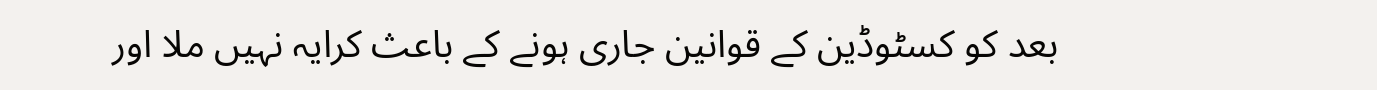بعد کو کسٹوڈین کے قوانین جاری ہونے کے باعث کرایہ نہیں ملا اور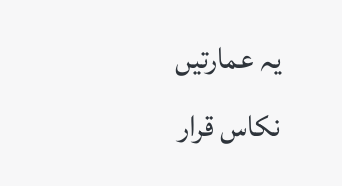یہ عمارتیں نکاس قرار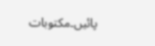پائیں۔مکتوبات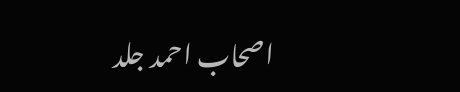اصحاب احمد جلد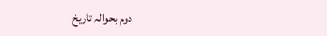دوم بحوالہ تاریخ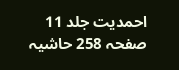احمدیت جلد 11 صفحہ 258 حاشیہ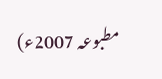مطبوعہ 2007ء)